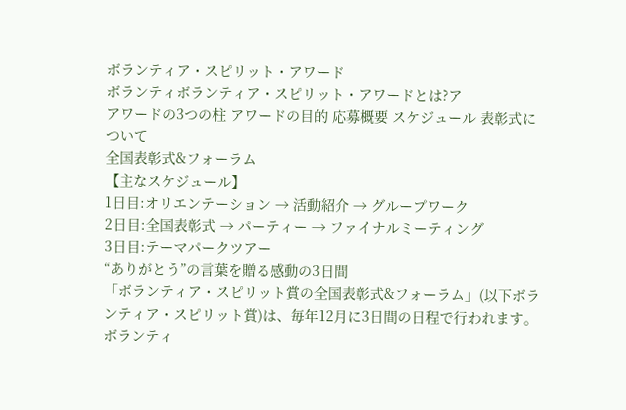ボランティア・スピリット・アワード
ボランティボランティア・スピリット・アワードとは?ア
アワードの3つの柱 アワードの目的 応募概要 スケジュール 表彰式について
全国表彰式&フォーラム
【主なスケジュール】
1日目:オリエンテーション → 活動紹介 → グループワーク
2日目:全国表彰式 → パーティー → ファイナルミーティング
3日目:テーマパークツアー
“ありがとう”の言葉を贈る感動の3日間
「ボランティア・スピリット賞の全国表彰式&フォーラム」(以下ボランティア・スピリット賞)は、毎年12月に3日間の日程で行われます。ボランティ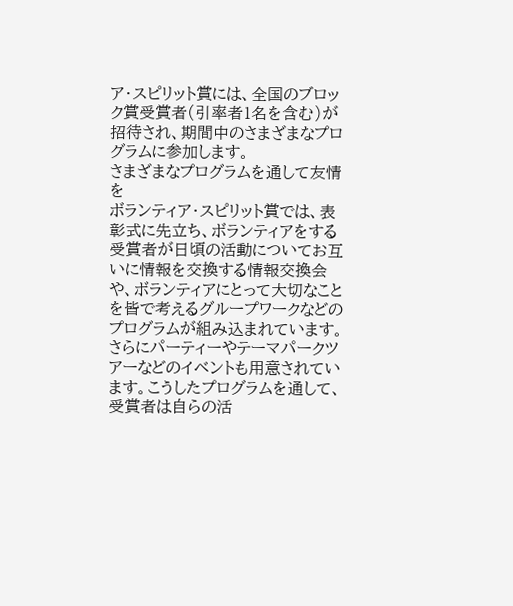ア・スピリット賞には、全国のブロック賞受賞者(引率者1名を含む)が招待され、期間中のさまざまなプログラムに参加します。
さまざまなプログラムを通して友情を
ボランティア・スピリット賞では、表彰式に先立ち、ボランティアをする受賞者が日頃の活動についてお互いに情報を交換する情報交換会や、ボランティアにとって大切なことを皆で考えるグループワークなどのプログラムが組み込まれています。さらにパーティーやテーマパークツアーなどのイベントも用意されています。こうしたプログラムを通して、受賞者は自らの活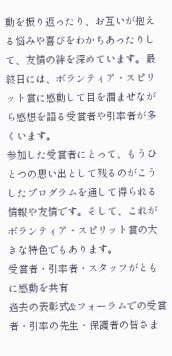動を振り返ったり、お互いが抱える悩みや喜びをわかちあったりして、友情の絆を深めています。最終日には、ボランティア・スピリット賞に感動して目を潤ませながら感想を語る受賞者や引率者が多くいます。
参加した受賞者にとって、もうひとつの思い出として残るのがこうしたプログラムを通して得られる情報や友情です。そして、これがボランティア・スピリット賞の大きな特色でもあります。
受賞者・引率者・スタッフがともに感動を共有
過去の表彰式&フォーラムでの受賞者・引率の先生・保護者の皆さま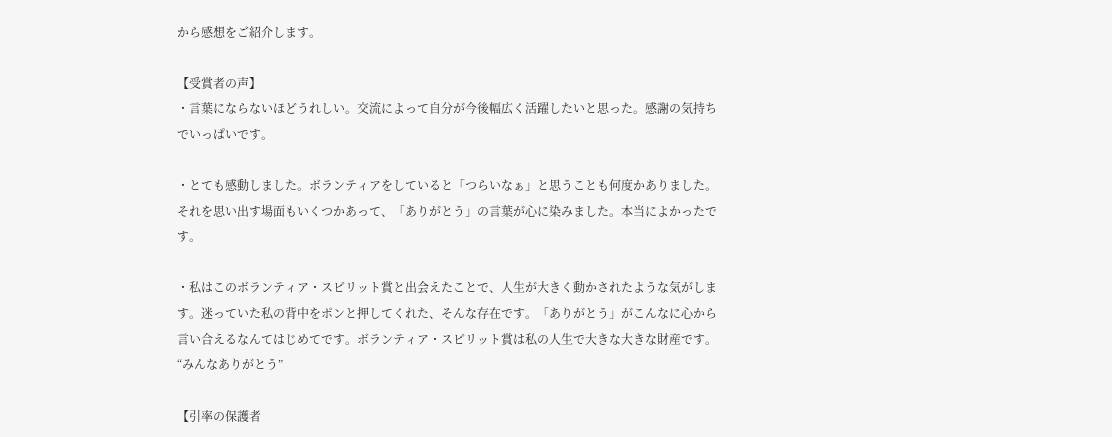から感想をご紹介します。

【受賞者の声】
・言葉にならないほどうれしい。交流によって自分が今後幅広く活躍したいと思った。感謝の気持ちでいっぱいです。

・とても感動しました。ボランティアをしていると「つらいなぁ」と思うことも何度かありました。それを思い出す場面もいくつかあって、「ありがとう」の言葉が心に染みました。本当によかったです。

・私はこのボランティア・スピリット賞と出会えたことで、人生が大きく動かされたような気がします。迷っていた私の背中をポンと押してくれた、そんな存在です。「ありがとう」がこんなに心から言い合えるなんてはじめてです。ボランティア・スピリット賞は私の人生で大きな大きな財産です。“みんなありがとう”

【引率の保護者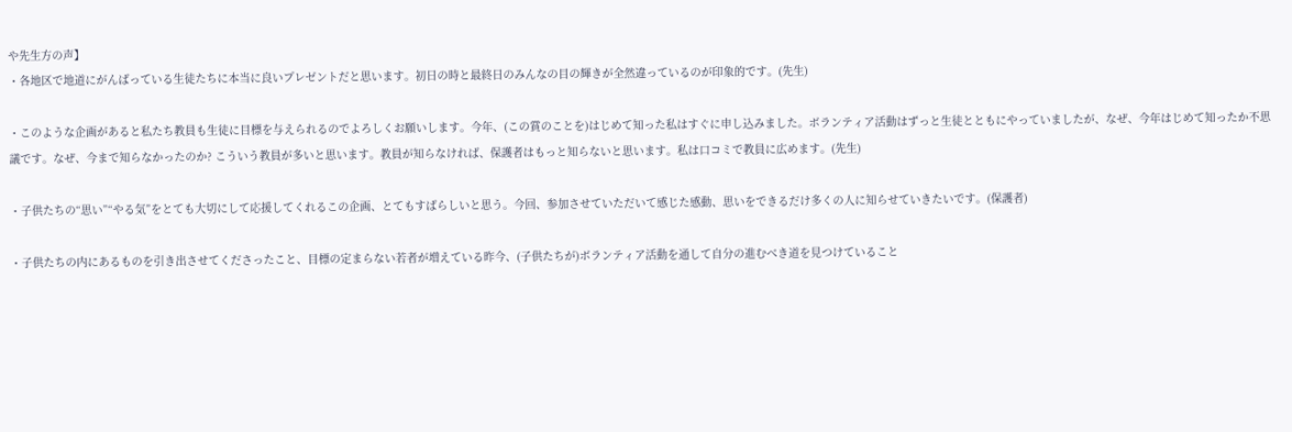や先生方の声】
・各地区で地道にがんばっている生徒たちに本当に良いプレゼントだと思います。初日の時と最終日のみんなの目の輝きが全然違っているのが印象的です。(先生)

・このような企画があると私たち教員も生徒に目標を与えられるのでよろしくお願いします。今年、(この賞のことを)はじめて知った私はすぐに申し込みました。ボランティア活動はずっと生徒とともにやっていましたが、なぜ、今年はじめて知ったか不思議です。なぜ、今まで知らなかったのか? こういう教員が多いと思います。教員が知らなければ、保護者はもっと知らないと思います。私は口コミで教員に広めます。(先生)

・子供たちの“思い”“やる気”をとても大切にして応援してくれるこの企画、とてもすばらしいと思う。今回、参加させていただいて感じた感動、思いをできるだけ多くの人に知らせていきたいです。(保護者)

・子供たちの内にあるものを引き出させてくださったこと、目標の定まらない若者が増えている昨今、(子供たちが)ボランティア活動を通して自分の進むべき道を見つけていること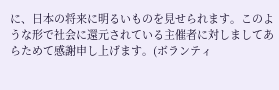に、日本の将来に明るいものを見せられます。このような形で社会に還元されている主催者に対しましてあらためて感謝申し上げます。(ボランティ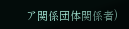ア関係団体関係者)